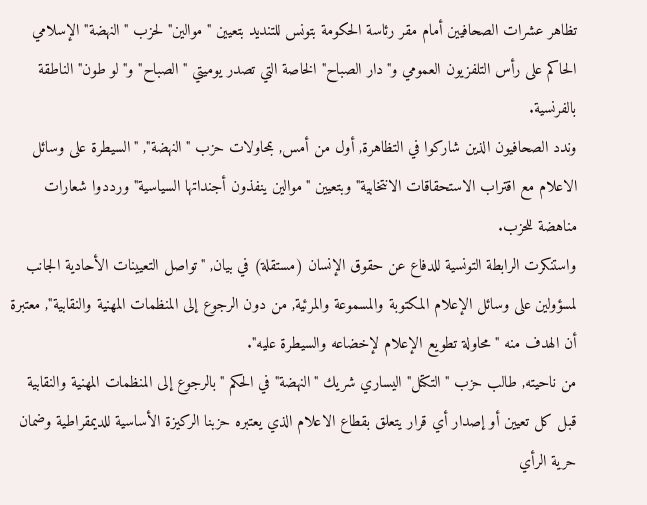تظاهر عشرات الصحافيين أمام مقر رئاسة الحكومة بتونس للتنديد بتعيين "موالين" لحزب "النهضة" الإسلامي الحاكم على رأس التلفزيون العمومي و"دار الصباح" الخاصة التي تصدر يوميتي "الصباح" و"لو طون" الناطقة بالفرنسية.
وندد الصحافيون الذين شاركوا في التظاهرة, أول من أمس, بمحاولات حزب "النهضة", "السيطرة على وسائل الاعلام مع اقتراب الاستحقاقات الانتخابية" وبتعيين "موالين ينفذون أجنداتها السياسية" ورددوا شعارات مناهضة للحزب.
واستنكرت الرابطة التونسية للدفاع عن حقوق الإنسان (مستقلة) في بيان, "تواصل التعيينات الأحادية الجانب لمسؤولين على وسائل الإعلام المكتوبة والمسموعة والمرئية, من دون الرجوع إلى المنظمات المهنية والنقابية", معتبرة أن الهدف منه "محاولة تطويع الإعلام لإخضاعه والسيطرة عليه".
من ناحيته, طالب حزب "التكتل" اليساري شريك "النهضة" في الحكم "بالرجوع إلى المنظمات المهنية والنقابية قبل كل تعيين أو إصدار أي قرار يتعلق بقطاع الاعلام الذي يعتبره حزبنا الركيزة الأساسية للديمقراطية وضمان حرية الرأي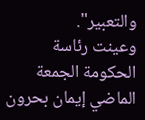والتعبير".
وعينت رئاسة الحكومة الجمعة الماضي إيمان بحرون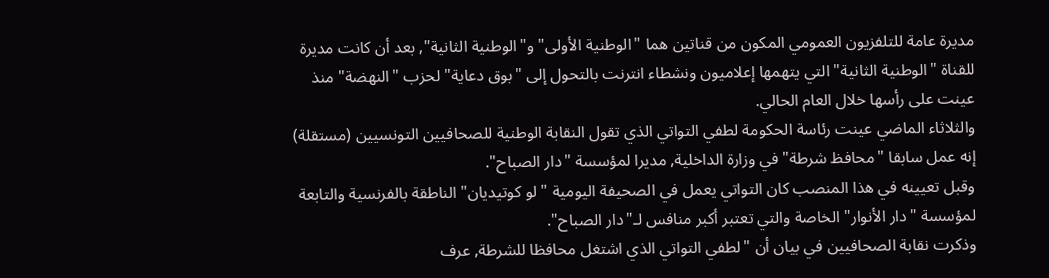مديرة عامة للتلفزيون العمومي المكون من قناتين هما "الوطنية الأولى" و"الوطنية الثانية", بعد أن كانت مديرة للقناة "الوطنية الثانية" التي يتهمها إعلاميون ونشطاء انترنت بالتحول إلى "بوق دعاية" لحزب "النهضة" منذ عينت على رأسها خلال العام الحالي.
والثلاثاء الماضي عينت رئاسة الحكومة لطفي التواتي الذي تقول النقابة الوطنية للصحافيين التونسيين (مستقلة) إنه عمل سابقا "محافظ شرطة" في وزارة الداخلية, مديرا لمؤسسة "دار الصباح".
وقبل تعيينه في هذا المنصب كان التواتي يعمل في الصحيفة اليومية "لو كوتيديان" الناطقة بالفرنسية والتابعة لمؤسسة "دار الأنوار" الخاصة والتي تعتبر أكبر منافس لـ"دار الصباح".
وذكرت نقابة الصحافيين في بيان أن "لطفي التواتي الذي اشتغل محافظا للشرطة, عرف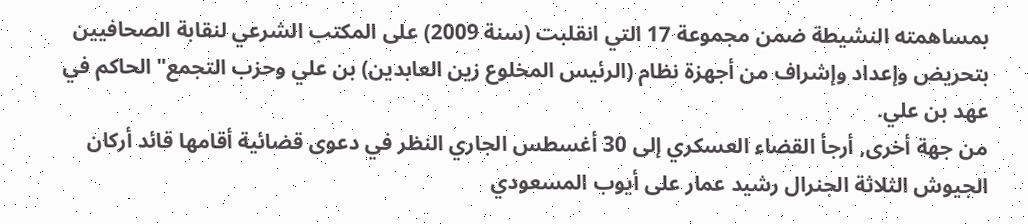بمساهمته النشيطة ضمن مجموعة 17 التي انقلبت (سنة 2009) على المكتب الشرعي لنقابة الصحافيين بتحريض وإعداد وإشراف من أجهزة نظام (الرئيس المخلوع زين العابدين) بن علي وحزب التجمع" الحاكم في عهد بن علي.
من جهة أخرى, أرجأ القضاء العسكري إلى 30 أغسطس الجاري النظر في دعوى قضائية أقامها قائد أركان الجيوش الثلاثة الجنرال رشيد عمار على أيوب المسعودي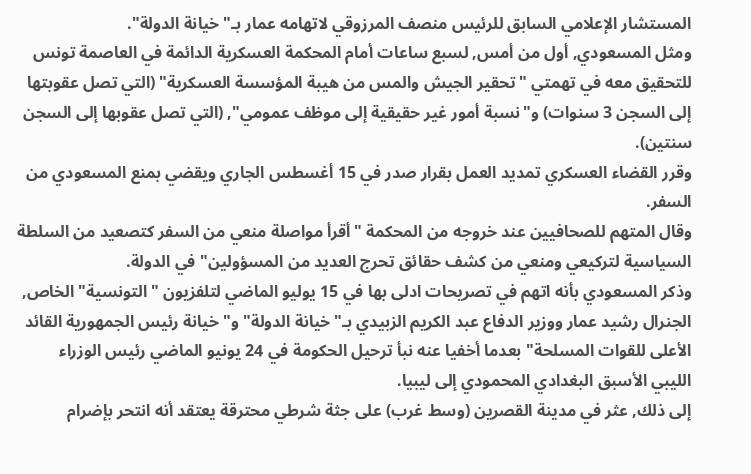المستشار الإعلامي السابق للرئيس منصف المرزوقي لاتهامه عمار بـ"خيانة الدولة".
ومثل المسعودي, أول من أمس, لسبع ساعات أمام المحكمة العسكرية الدائمة في العاصمة تونس للتحقيق معه في تهمتي "تحقير الجيش والمس من هيبة المؤسسة العسكرية" (التي تصل عقوبتها إلى السجن 3 سنوات) و"نسبة أمور غير حقيقية إلى موظف عمومي", (التي تصل عقوبها إلى السجن سنتين).
وقرر القضاء العسكري تمديد العمل بقرار صدر في 15 أغسطس الجاري ويقضي بمنع المسعودي من السفر.
وقال المتهم للصحافيين عند خروجه من المحكمة "أقرأ مواصلة منعي من السفر كتصعيد من السلطة السياسية لتركيعي ومنعي من كشف حقائق تحرج العديد من المسؤولين" في الدولة.
وذكر المسعودي بأنه اتهم في تصريحات ادلى بها في 15 يوليو الماضي لتلفزيون "التونسية" الخاص, الجنرال رشيد عمار ووزير الدفاع عبد الكريم الزبيدي بـ"خيانة الدولة" و"خيانة رئيس الجمهورية القائد الأعلى للقوات المسلحة" بعدما أخفيا عنه نبأ ترحيل الحكومة في 24 يونيو الماضي رئيس الوزراء الليبي الأسبق البغدادي المحمودي إلى ليبيا.
إلى ذلك, عثر في مدينة القصرين (وسط غرب) على جثة شرطي محترقة يعتقد أنه انتحر بإضرام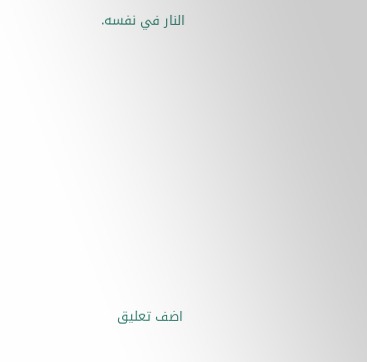النار في نفسه.









اضف تعليق